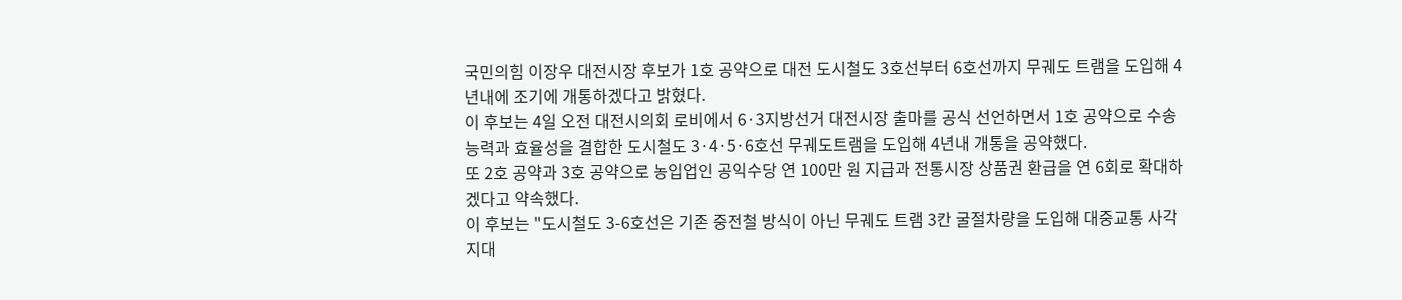국민의힘 이장우 대전시장 후보가 1호 공약으로 대전 도시철도 3호선부터 6호선까지 무궤도 트램을 도입해 4년내에 조기에 개통하겠다고 밝혔다.
이 후보는 4일 오전 대전시의회 로비에서 6·3지방선거 대전시장 출마를 공식 선언하면서 1호 공약으로 수송능력과 효율성을 결합한 도시철도 3·4·5·6호선 무궤도트램을 도입해 4년내 개통을 공약했다.
또 2호 공약과 3호 공약으로 농입업인 공익수당 연 100만 원 지급과 전통시장 상품권 환급을 연 6회로 확대하겠다고 약속했다.
이 후보는 "도시철도 3-6호선은 기존 중전철 방식이 아닌 무궤도 트램 3칸 굴절차량을 도입해 대중교통 사각지대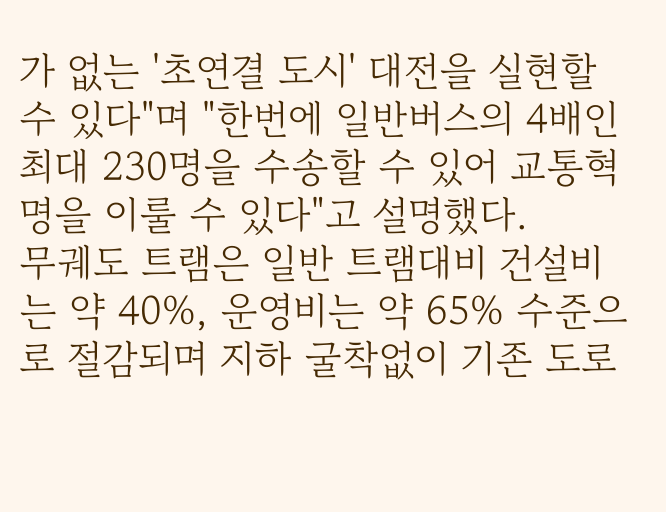가 없는 '초연결 도시' 대전을 실현할 수 있다"며 "한번에 일반버스의 4배인 최대 230명을 수송할 수 있어 교통혁명을 이룰 수 있다"고 설명했다.
무궤도 트램은 일반 트램대비 건설비는 약 40%, 운영비는 약 65% 수준으로 절감되며 지하 굴착없이 기존 도로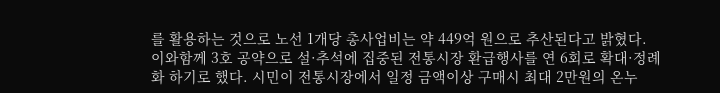를 활용하는 것으로 노선 1개당 총사업비는 약 449억 원으로 추산된다고 밝혔다.
이와함께 3호 공약으로 설·추석에 집중된 전통시장 환급행사를 연 6회로 확대·정례화 하기로 했다. 시민이 전통시장에서 일정 금액이상 구매시 최대 2만원의 온누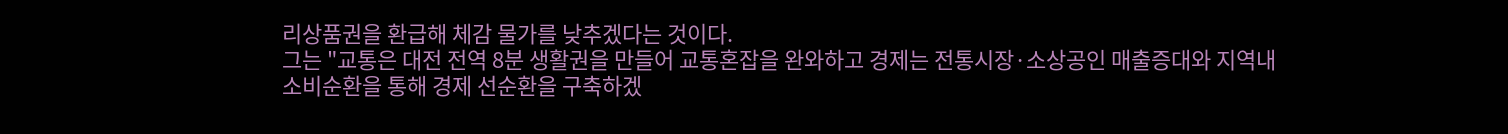리상품권을 환급해 체감 물가를 낮추겠다는 것이다.
그는 "교통은 대전 전역 8분 생활권을 만들어 교통혼잡을 완와하고 경제는 전통시장·소상공인 매출증대와 지역내 소비순환을 통해 경제 선순환을 구축하겠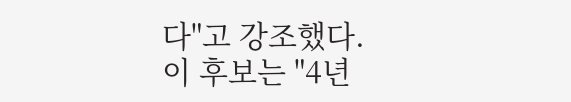다"고 강조했다.
이 후보는 "4년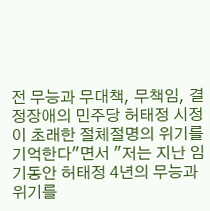전 무능과 무대책, 무책임, 결정장애의 민주당 허태정 시정이 초래한 절체절명의 위기를 기억한다"면서 "저는 지난 임기동안 허태정 4년의 무능과 위기를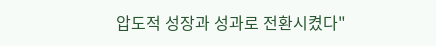압도적 성장과 성과로 전환시켰다"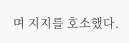며 지지를 호소했다.